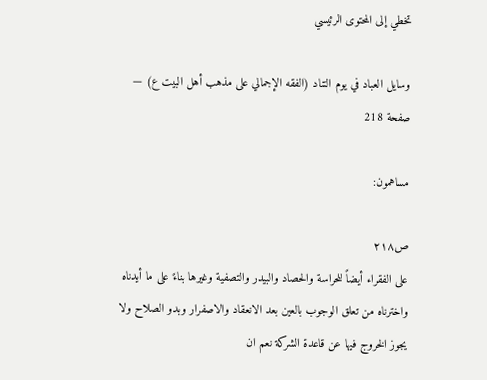تخطي إلى المحتوى الرئيسي

وسايل العباد في يوم التناد (الفقه الإجمالي على مذهب أهل البيت ع) — صفحة 218

مساهمون:

ص٢١٨
على الفقراء أيضاً للحراسة والحصاد والبيدر والتصفية وغيرها بناءً على ما أيدناه واخترناه من تعلق الوجوب بالعين بعد الانعقاد والاصفرار وبدو الصلاح ولا يجوز الخروج فيها عن قاعدة الشركة نعم ان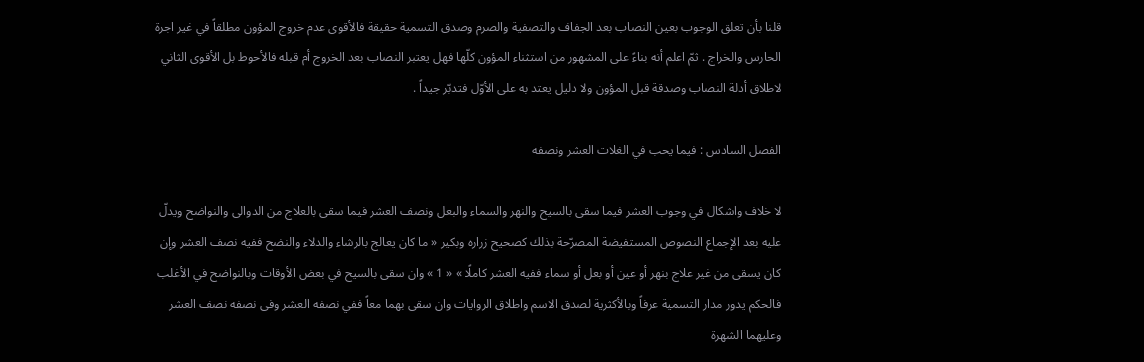قلنا بأن تعلق الوجوب بعين النصاب بعد الجفاف والتصفية والصرم وصدق التسمية حقيقة فالأقوى عدم خروج المؤون مطلقاً في غير اجرة الحارس والخراج . ثمّ اعلم أنه بناءً على المشهور من استثناء المؤون كلّها فهل يعتبر النصاب بعد الخروج أم قبله فالأحوط بل الأقوى الثاني لاطلاق أدلة النصاب وصدقة قبل المؤون ولا دليل يعتد به على الأوّل فتدبّر جيداً .

الفصل السادس : فيما يحب في الغلات العشر ونصفه

لا خلاف واشكال في وجوب العشر فيما سقى بالسيح والنهر والسماء والبعل ونصف العشر فيما سقى بالعلاج من الدوالى والنواضح ويدلّ عليه بعد الإجماع النصوص المستفيضة المصرّحة بذلك كصحيح زراره وبكير « ما كان يعالج بالرشاء والدلاء والنضح ففيه نصف العشر وإن كان يسقى من غير علاج بنهر أو عين أو بعل أو سماء ففيه العشر كاملًا » « 1 » وان سقى بالسيح في بعض الأوقات وبالنواضح في الأغلب فالحكم يدور مدار التسمية عرفاً وبالأكثرية لصدق الاسم واطلاق الروايات وان سقى بهما معاً ففي نصفه العشر وفى نصفه نصف العشر وعليهما الشهرة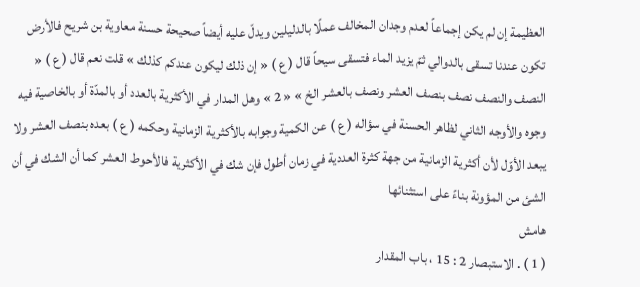العظيمة إن لم يكن إجماعاً لعدم وجدان المخالف عملًا بالدليلين ويدلّ عليه أيضاً صحيحة حسنة معاوية بن شريح فالأرض تكون عندنا تسقى بالدوالي ثمّ يزيد الماء فتسقى سيحاً قال ( ع ) « إن ذلك ليكون عندكم كذلك » قلت نعم قال ( ع ) « النصف والنصف نصف بنصف العشر ونصف بالعشر الخ » « 2 » وهل المدار في الأكثرية بالعدد أو بالمدّة أو بالخاصية فيه وجوه والأوجه الثاني لظاهر الحسنة في سؤاله ( ع ) عن الكمية وجوابه بالأكثرية الزمانية وحكمه ( ع ) بعده بنصف العشر ولا يبعد الأوّل لأن أكثرية الزمانية من جهة كثرة العددية في زمان أطول فإن شك في الأكثرية فالأحوط العشر كما أن الشك في أن الشئ من المؤونة بناءً على استثنائها
هامش
( 1 ) . الاستبصار 2 : 15 ، باب المقدار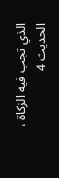الذي تجب فيه الزكاة ، الحديث 4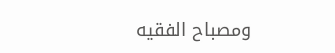ومصباح الفقيه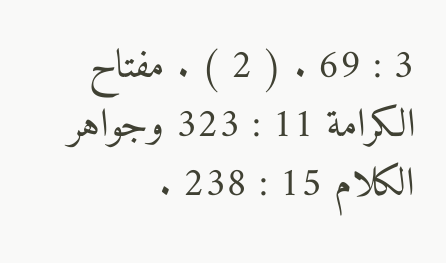3 : 69 . ( 2 ) . مفتاح الكرامة 11 : 323 وجواهر الكلام 15 : 238 .